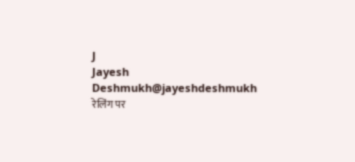J
Jayesh Deshmukh@jayeshdeshmukh
रेलिंग पर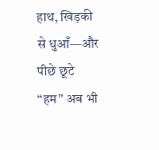हाथ, खिड़की से धुआँ—और पीछे छूटे “हम” अब भी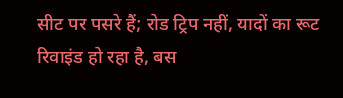सीट पर पसरे हैं; रोड ट्रिप नहीं, यादों का रूट रिवाइंड हो रहा है, बस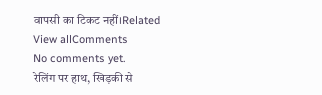वापसी का टिकट नहीं।Related
View allComments
No comments yet.
रेलिंग पर हाथ, खिड़की से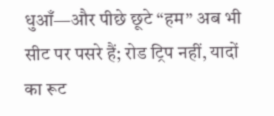धुआँ—और पीछे छूटे “हम” अब भी सीट पर पसरे हैं; रोड ट्रिप नहीं, यादों का रूट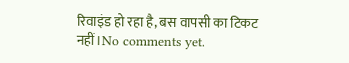रिवाइंड हो रहा है, बस वापसी का टिकट नहीं।No comments yet.